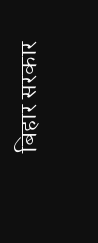बिहार सरकार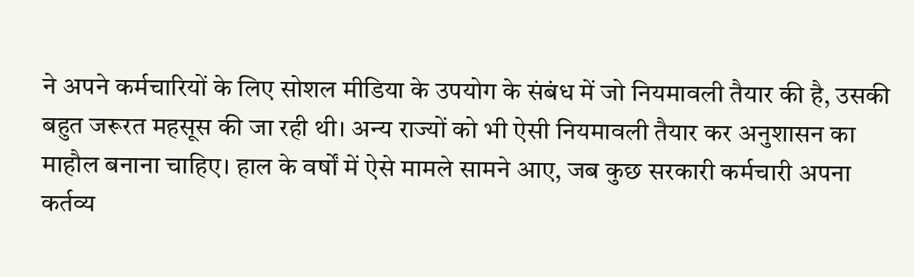ने अपने कर्मचारियों के लिए सोशल मीडिया के उपयोग के संबंध में जो नियमावली तैयार की है, उसकी बहुत जरूरत महसूस की जा रही थी। अन्य राज्यों को भी ऐसी नियमावली तैयार कर अनुशासन का माहौल बनाना चाहिए। हाल के वर्षों में ऐसे मामले सामने आए, जब कुछ सरकारी कर्मचारी अपना कर्तव्य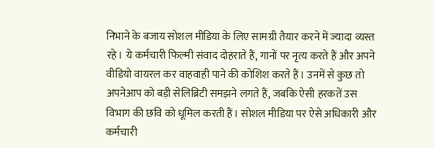निभाने के बजाय सोशल मीडिया के लिए सामग्री तैयार करने में ज्यादा व्यस्त रहे। ये कर्मचारी फिल्मी संवाद दोहराते हैं, गानों पर नृत्य करते हैं और अपने वीडियो वायरल कर वाहवाही पाने की कोशिश करते हैं। उनमें से कुछ तो अपनेआप को बड़ी सेलिब्रिटी समझने लगते हैं, जबकि ऐसी हरकतें उस विभाग की छवि को धूमिल करती हैं। सोशल मीडिया पर ऐसे अधिकारी और कर्मचारी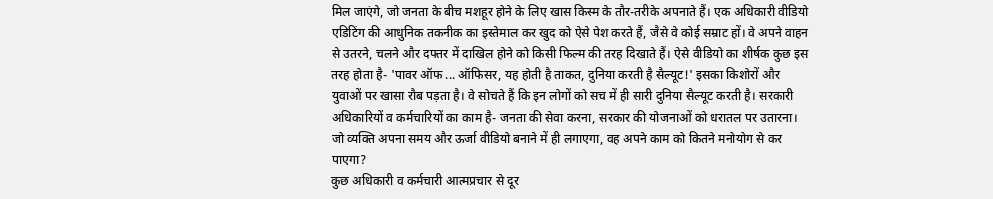मिल जाएंगे, जो जनता के बीच मशहूर होने के लिए खास किस्म के तौर-तरीके अपनाते हैं। एक अधिकारी वीडियो एडिटिंग की आधुनिक तकनीक का इस्तेमाल कर खुद को ऐसे पेश करते हैं, जैसे वे कोई सम्राट हों। वे अपने वाहन से उतरने, चलने और दफ्तर में दाखिल होने को किसी फिल्म की तरह दिखाते हैं। ऐसे वीडियो का शीर्षक कुछ इस तरह होता है- 'पावर ऑफ ... ऑफिसर, यह होती है ताकत, दुनिया करती है सैल्यूट!' इसका किशोरों और युवाओं पर खासा रौब पड़ता है। वे सोचते हैं कि इन लोगों को सच में ही सारी दुनिया सैल्यूट करती है। सरकारी अधिकारियों व कर्मचारियों का काम है- जनता की सेवा करना, सरकार की योजनाओं को धरातल पर उतारना। जो व्यक्ति अपना समय और ऊर्जा वीडियो बनाने में ही लगाएगा, वह अपने काम को कितने मनोयोग से कर पाएगा?
कुछ अधिकारी व कर्मचारी आत्मप्रचार से दूर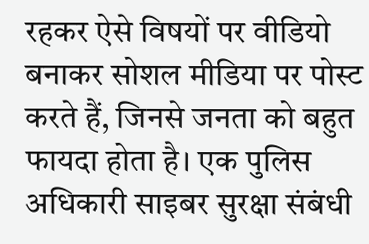रहकर ऐसे विषयों पर वीडियो बनाकर सोशल मीडिया पर पोस्ट करते हैं, जिनसे जनता को बहुत फायदा होता है। एक पुलिस अधिकारी साइबर सुरक्षा संबंधी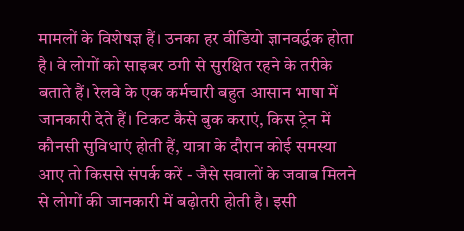मामलों के विशेषज्ञ हैं। उनका हर वीडियो ज्ञानवर्द्धक होता है। वे लोगों को साइबर ठगी से सुरक्षित रहने के तरीके बताते हैं। रेलवे के एक कर्मचारी बहुत आसान भाषा में जानकारी देते हैं। टिकट कैसे बुक कराएं, किस ट्रेन में कौनसी सुविधाएं होती हैं, यात्रा के दौरान कोई समस्या आए तो किससे संपर्क करें - जैसे सवालों के जवाब मिलने से लोगों की जानकारी में बढ़ोतरी होती है। इसी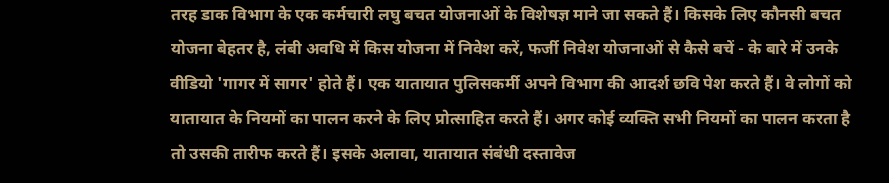तरह डाक विभाग के एक कर्मचारी लघु बचत योजनाओं के विशेषज्ञ माने जा सकते हैं। किसके लिए कौनसी बचत योजना बेहतर है, लंबी अवधि में किस योजना में निवेश करें, फर्जी निवेश योजनाओं से कैसे बचें - के बारे में उनके वीडियो 'गागर में सागर' होते हैं। एक यातायात पुलिसकर्मी अपने विभाग की आदर्श छवि पेश करते हैं। वे लोगों को यातायात के नियमों का पालन करने के लिए प्रोत्साहित करते हैं। अगर कोई व्यक्ति सभी नियमों का पालन करता है तो उसकी तारीफ करते हैं। इसके अलावा, यातायात संबंधी दस्तावेज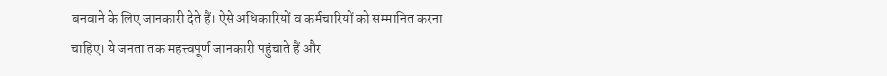बनवाने के लिए जानकारी देते हैं। ऐसे अधिकारियों व कर्मचारियों को सम्मानित करना चाहिए। ये जनता तक महत्त्वपूर्ण जानकारी पहुंचाते हैं और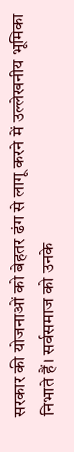सरकार की योजनाओं को बेहतर ढंग से लागू करने में उल्लेखनीय भूमिका निभाते हैं। सर्वसमाज को उनके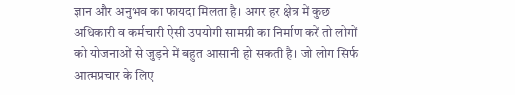ज्ञान और अनुभव का फायदा मिलता है। अगर हर क्षेत्र में कुछ अधिकारी व कर्मचारी ऐसी उपयोगी सामग्री का निर्माण करें तो लोगों को योजनाओं से जुड़ने में बहुत आसानी हो सकती है। जो लोग सिर्फ आत्मप्रचार के लिए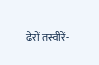ढेरों तस्वीरें-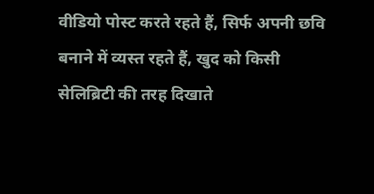वीडियो पोस्ट करते रहते हैं, सिर्फ अपनी छवि बनाने में व्यस्त रहते हैं, खुद को किसी सेलिब्रिटी की तरह दिखाते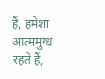हैं, हमेशा आत्ममुग्ध रहते हैं,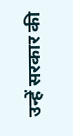उन्हें सरकार की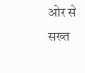ओर से सख्त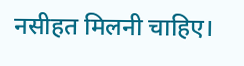नसीहत मिलनी चाहिए।